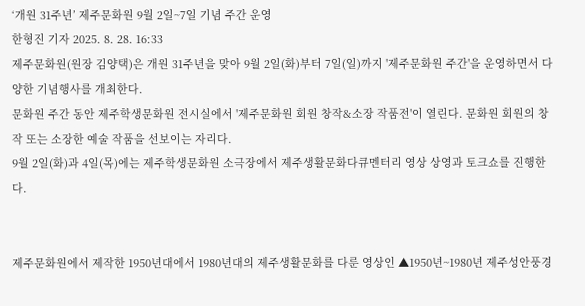‘개원 31주년’ 제주문화원 9월 2일~7일 기념 주간 운영
한형진 기자 2025. 8. 28. 16:33
제주문화원(원장 김양택)은 개원 31주년을 맞아 9월 2일(화)부터 7일(일)까지 '제주문화원 주간'을 운영하면서 다양한 기념행사를 개최한다.
문화원 주간 동안 제주학생문화원 전시실에서 '제주문화원 회원 창작&소장 작품전'이 열린다. 문화원 회원의 창작 또는 소장한 예술 작품을 선보이는 자리다.
9월 2일(화)과 4일(목)에는 제주학생문화원 소극장에서 제주생활문화다큐멘터리 영상 상영과 토크쇼를 진행한다.


제주문화원에서 제작한 1950년대에서 1980년대의 제주생활문화를 다룬 영상인 ▲1950년~1980년 제주성안풍경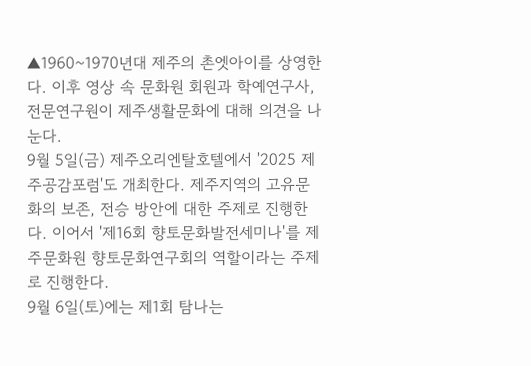▲1960~1970년대 제주의 촌엣아이를 상영한다. 이후 영상 속 문화원 회원과 학예연구사, 전문연구원이 제주생활문화에 대해 의견을 나눈다.
9월 5일(금) 제주오리엔탈호텔에서 '2025 제주공감포럼'도 개최한다. 제주지역의 고유문화의 보존, 전승 방안에 대한 주제로 진행한다. 이어서 '제16회 향토문화발전세미나'를 제주문화원 향토문화연구회의 역할이라는 주제로 진행한다.
9월 6일(토)에는 제1회 탐나는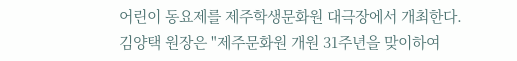어린이 동요제를 제주학생문화원 대극장에서 개최한다.
김양택 원장은 "제주문화원 개원 31주년을 맞이하여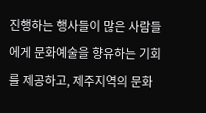진행하는 행사들이 많은 사람들에게 문화예술을 향유하는 기회를 제공하고, 제주지역의 문화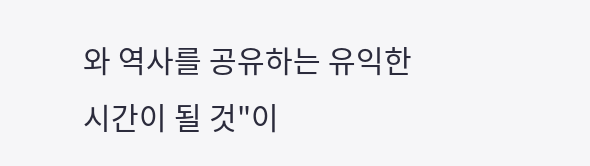와 역사를 공유하는 유익한 시간이 될 것"이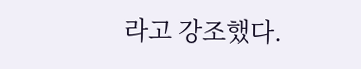라고 강조했다.